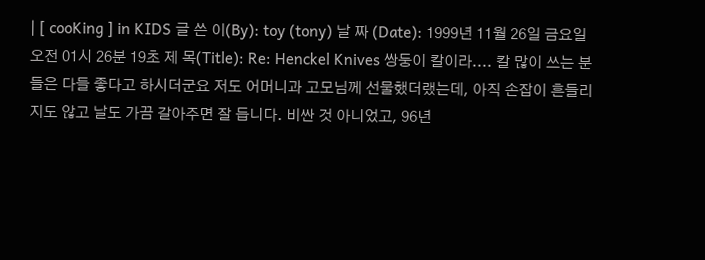| [ cooKing ] in KIDS 글 쓴 이(By): toy (tony) 날 짜 (Date): 1999년 11월 26일 금요일 오전 01시 26분 19초 제 목(Title): Re: Henckel Knives 쌍둥이 칼이라.... 칼 많이 쓰는 분들은 다들 좋다고 하시더군요 저도 어머니과 고모님께 선물했더랬는데, 아직 손잡이 흔들리지도 않고 날도 가끔 갈아주면 잘 듭니다. 비싼 것 아니었고, 96년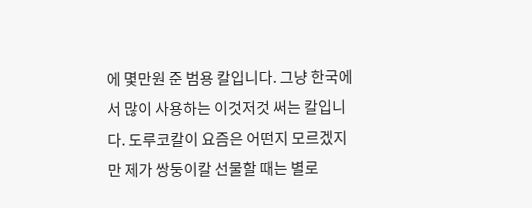에 몇만원 준 범용 칼입니다. 그냥 한국에서 많이 사용하는 이것저것 써는 칼입니다. 도루코칼이 요즘은 어떤지 모르겠지만 제가 쌍둥이칼 선물할 때는 별로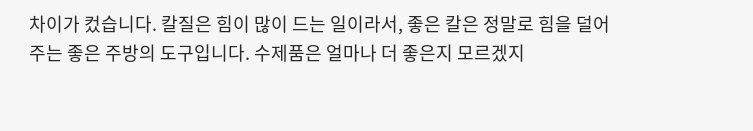차이가 컸습니다. 칼질은 힘이 많이 드는 일이라서, 좋은 칼은 정말로 힘을 덜어주는 좋은 주방의 도구입니다. 수제품은 얼마나 더 좋은지 모르겠지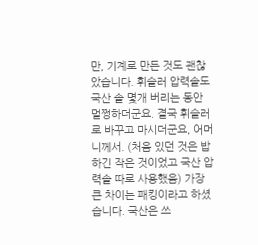만, 기계로 만든 것도 괜찮았습니다. 휘슬러 압력솥도 국산 솥 몇개 버리는 동안 멀쩡하더군요. 결국 휘슬러로 바꾸고 마시더군요, 어머니께서. (처음 있던 것은 밥하긴 작은 것이었고 국산 압력솥 따로 사용했음) 가장 큰 차이는 패킹이라고 하셨습니다. 국산은 쓰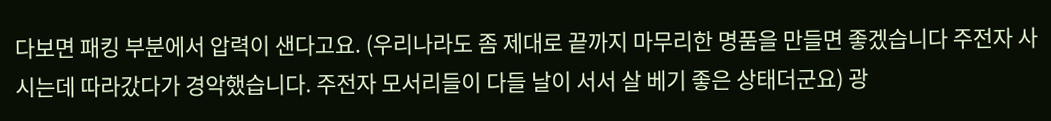다보면 패킹 부분에서 압력이 샌다고요. (우리나라도 좀 제대로 끝까지 마무리한 명품을 만들면 좋겠습니다 주전자 사시는데 따라갔다가 경악했습니다. 주전자 모서리들이 다들 날이 서서 살 베기 좋은 상태더군요) 광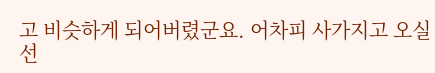고 비슷하게 되어버렸군요. 어차피 사가지고 오실 선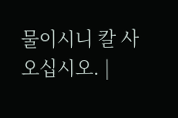물이시니 칼 사오십시오. |